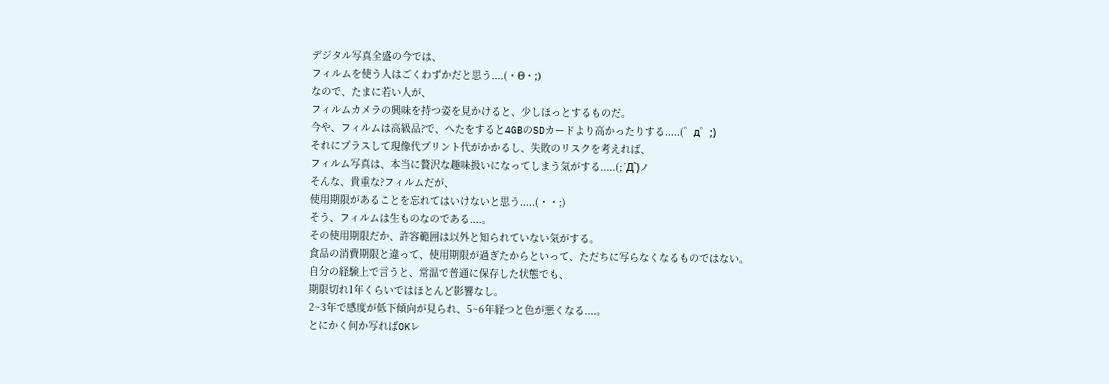デジタル写真全盛の今では、
フィルムを使う人はごくわずかだと思う....(・Θ・;)
なので、たまに若い人が、
フィルムカメラの興味を持つ姿を見かけると、少しほっとするものだ。
今や、フィルムは高級品?で、へたをすると4GBのSDカードより高かったりする.....(゜д゜;)
それにプラスして現像代プリント代がかかるし、失敗のリスクを考えれば、
フィルム写真は、本当に贅沢な趣味扱いになってしまう気がする.....(;´Д`)ノ
そんな、貴重な?フィルムだが、
使用期限があることを忘れてはいけないと思う.....(・・;)
そう、フィルムは生ものなのである....。
その使用期限だか、許容範囲は以外と知られていない気がする。
食品の消費期限と違って、使用期限が過ぎたからといって、ただちに写らなくなるものではない。
自分の経験上で言うと、常温で普通に保存した状態でも、
期限切れ1年くらいではほとんど影響なし。
2~3年で感度が低下傾向が見られ、5~6年経つと色が悪くなる....。
とにかく何か写ればOKレ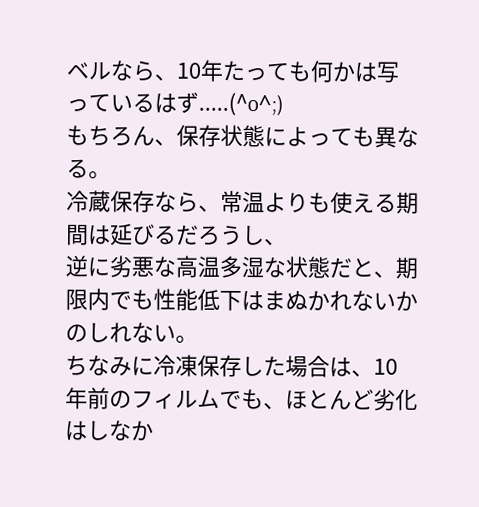ベルなら、10年たっても何かは写っているはず.....(^o^;)
もちろん、保存状態によっても異なる。
冷蔵保存なら、常温よりも使える期間は延びるだろうし、
逆に劣悪な高温多湿な状態だと、期限内でも性能低下はまぬかれないかのしれない。
ちなみに冷凍保存した場合は、10年前のフィルムでも、ほとんど劣化はしなか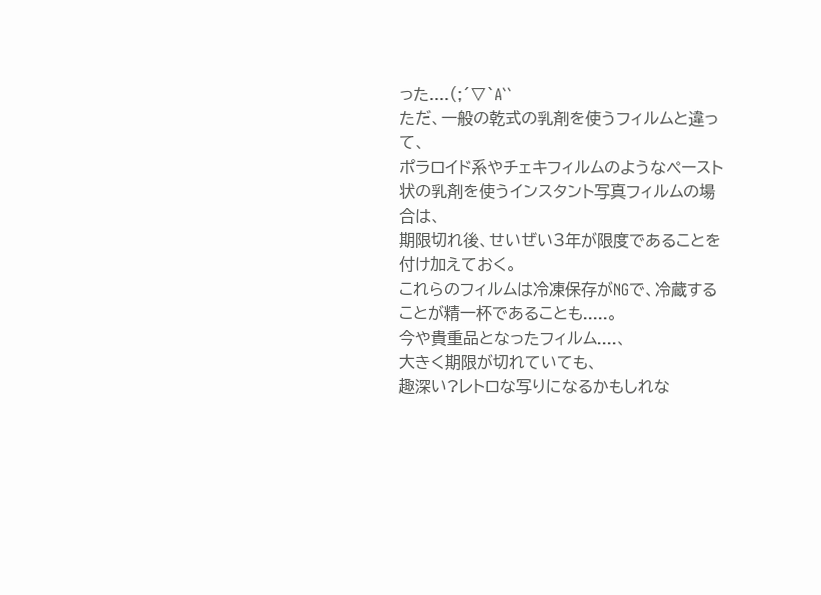った....(;´▽`A``
ただ、一般の乾式の乳剤を使うフィルムと違って、
ポラロイド系やチェキフィルムのようなペースト状の乳剤を使うインスタント写真フィルムの場合は、
期限切れ後、せいぜい3年が限度であることを付け加えておく。
これらのフィルムは冷凍保存がNGで、冷蔵することが精一杯であることも.....。
今や貴重品となったフィルム....、
大きく期限が切れていても、
趣深い?レトロな写りになるかもしれな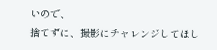いので、
捨てずに、撮影にチャレンジしてほし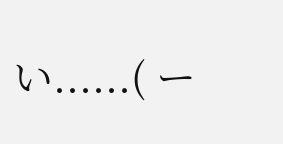い......( ー